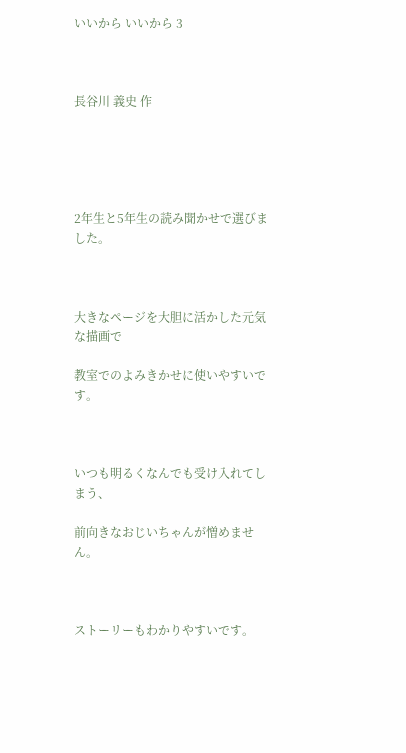いいから いいから 3



長谷川 義史 作





2年生と5年生の読み聞かせで選びました。



大きなページを大胆に活かした元気な描画で

教室でのよみきかせに使いやすいです。



いつも明るくなんでも受け入れてしまう、

前向きなおじいちゃんが憎めません。



ストーリーもわかりやすいです。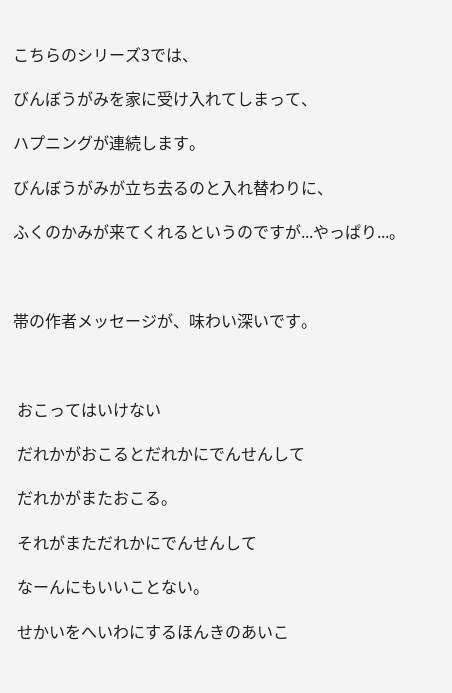こちらのシリーズ3では、

びんぼうがみを家に受け入れてしまって、

ハプニングが連続します。

びんぼうがみが立ち去るのと入れ替わりに、

ふくのかみが来てくれるというのですが...やっぱり...。



帯の作者メッセージが、味わい深いです。



 おこってはいけない

 だれかがおこるとだれかにでんせんして

 だれかがまたおこる。

 それがまただれかにでんせんして

 なーんにもいいことない。

 せかいをへいわにするほんきのあいこ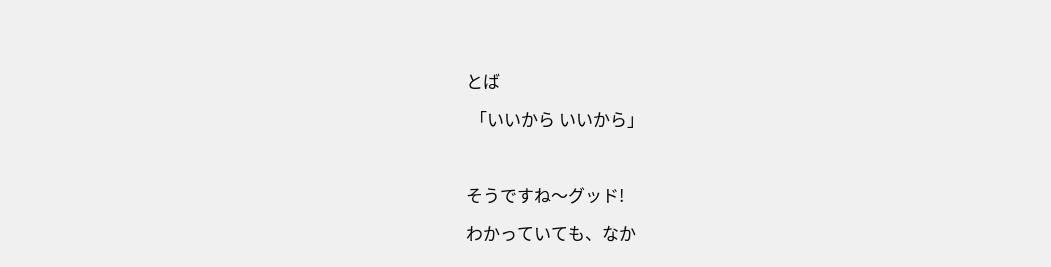とば

 「いいから いいから」



そうですね〜グッド!

わかっていても、なか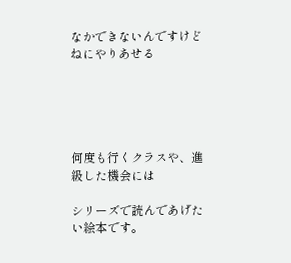なかできないんですけどねにやりあせる





何度も行くクラスや、進級した機会には

シリーズで読んであげたい絵本です。